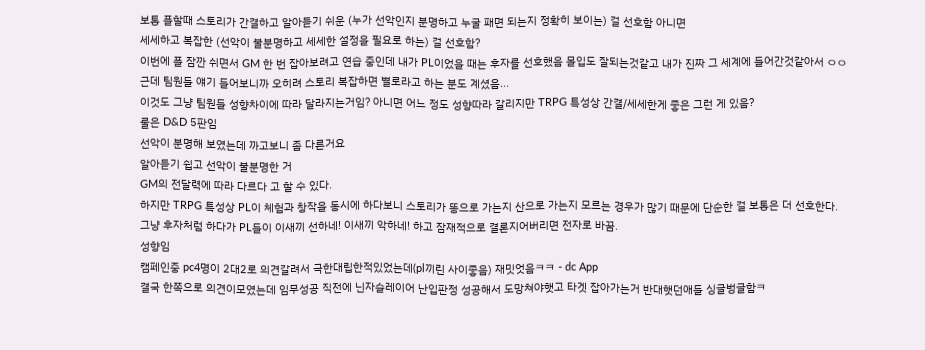보통 플할때 스토리가 간결하고 알아듣기 쉬운 (누가 선악인지 분명하고 누굴 패면 되는지 정확히 보이는) 걸 선호함 아니면
세세하고 복잡한 (선악이 불분명하고 세세한 설정을 필요로 하는) 걸 선호함?
이번에 플 잠깐 쉬면서 GM 한 번 잡아보려고 연습 중인데 내가 PL이었을 때는 후자를 선호했음 몰입도 잘되는것같고 내가 진짜 그 세계에 들어간것같아서 ㅇㅇ
근데 팀원들 얘기 들어보니까 오히려 스토리 복잡하면 별로라고 하는 분도 계셨음...
이것도 그냥 팀원들 성향차이에 따라 달라지는거임? 아니면 어느 정도 성향따라 갈리지만 TRPG 특성상 간결/세세한게 좋은 그런 게 있음?
룰은 D&D 5판임
선악이 분명해 보였는데 까고보니 좀 다른거요
알아듣기 쉽고 선악이 불분명한 거
GM의 전달력에 따라 다르다 고 할 수 있다.
하지만 TRPG 특성상 PL이 체험과 창작을 동시에 하다보니 스토리가 똥으로 가는지 산으로 가는지 모르는 경우가 많기 때문에 단순한 걸 보통은 더 선호한다.
그냥 후자처럼 하다가 PL들이 이새끼 선하네! 이새끼 악하네! 하고 잠재적으로 결론지어버리면 전자로 바꿈.
성향임
캠페인중 pc4명이 2대2로 의견갈려서 극한대립한적있었는데(pl끼린 사이좋음) 재밋엇음ㅋㅋ - dc App
결국 한쪽으로 의견이모였는데 임무성공 직전에 닌자슬레이어 난입판정 성공해서 도망쳐야햇고 타겟 잡아가는거 반대햇던애들 싱글벙글함ㅋ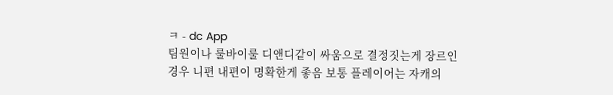ㅋ - dc App
팀원이나 룰바이룰 디앤디같이 싸움으로 결정짓는게 장르인 경우 니편 내편이 명확한게 좋음 보통 플레이어는 자캐의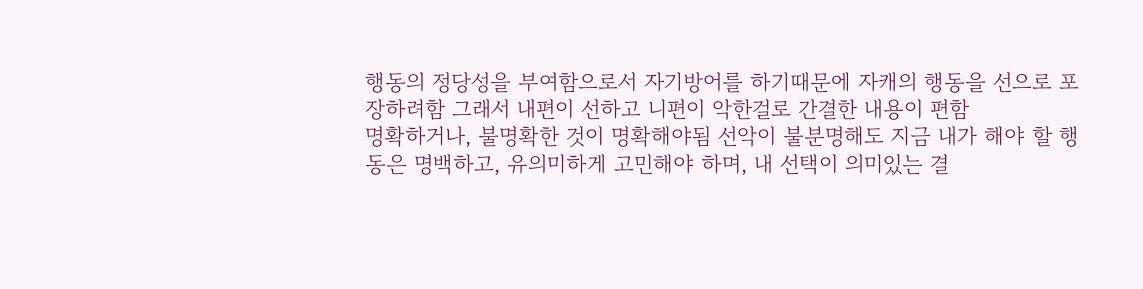행동의 정당성을 부여함으로서 자기방어를 하기때문에 자캐의 행동을 선으로 포장하려함 그래서 내편이 선하고 니편이 악한걸로 간결한 내용이 편함
명확하거나, 불명확한 것이 명확해야됨 선악이 불분명해도 지금 내가 해야 할 행동은 명백하고, 유의미하게 고민해야 하며, 내 선택이 의미있는 결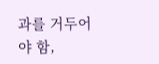과를 거두어야 함,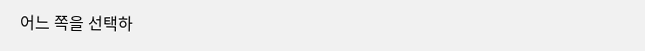어느 쪽을 선택하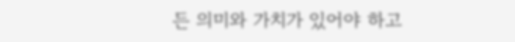든 의미와 가치가 있어야 하고